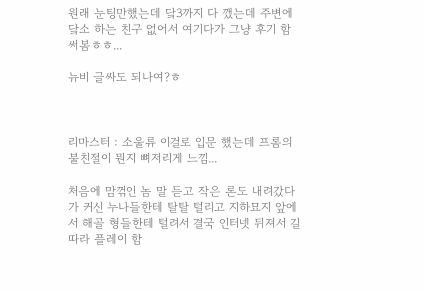원래 눈팅만했는데 닼3까지 다 깼는데 주변에 닼소 하는 친구 없어서 여기다가 그냥 후기 함 써봄ㅎㅎ...

뉴비 글싸도 되나여?ㅎ



리마스터 : 소울류 이걸로 입문 했는데 프롬의 불친절이 뭔지 뼈저리게 느낌...

처음에 맘꺾인 놈 말 듣고 작은 론도 내려갔다가 커신 누나들한테 탈탈 털리고 지하묘지 앞에서 해골 형들한테 털려서 결국 인터넷 뒤져서 길 따라 플레이 함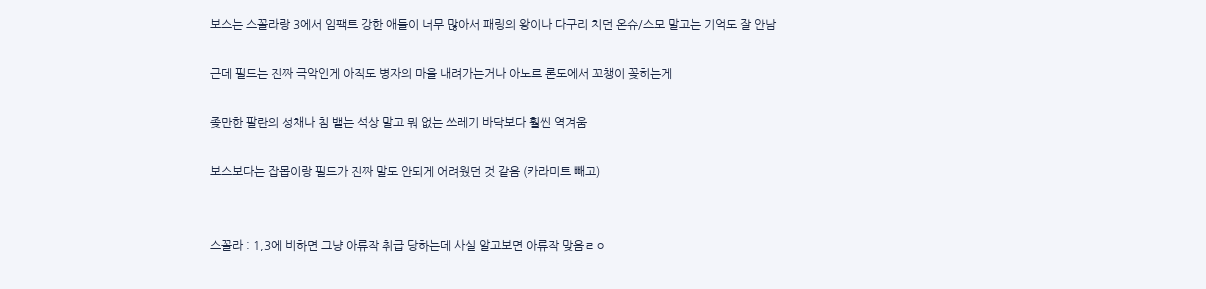보스는 스꼴라랑 3에서 임팩트 강한 애들이 너무 많아서 패링의 왕이나 다구리 치던 온슈/스모 말고는 기억도 잘 안남

근데 필드는 진짜 극악인게 아직도 병자의 마을 내려가는거나 아노르 론도에서 꼬챙이 꽂히는게

좆만한 팔란의 성채나 침 뱉는 석상 말고 뭐 없는 쓰레기 바닥보다 훨씬 역겨움

보스보다는 잡몹이랑 필드가 진짜 말도 안되게 어려웠던 것 같음 (카라미트 빼고)


스꼴라 : 1,3에 비하면 그냥 아류작 취급 당하는데 사실 알고보면 아류작 맞음ㄹㅇ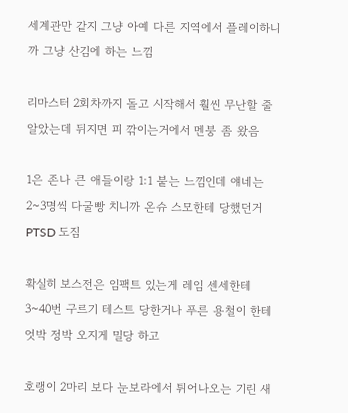세계관만 같지 그냥 아예 다른 지역에서 플레이하니까 그냥 산김에 하는 느낌

리마스터 2회차까지 돌고 시작해서 훨씬 무난할 줄 알았는데 뒤지면 피 깎이는거에서 멘붕 좀 왔음

1은 존나 큰 애들이랑 1:1 붙는 느낌인데 얘네는 2~3명씩 다굴빵 치니까 온슈 스모한테 당했던거 PTSD 도짐

확실히 보스전은 임팩트 있는게 레임 센세한테 3~40번 구르기 테스트 당한거나 푸른 용철이 한테 엇박 정박 오지게 밀당 하고

호랭이 2마리 보다 눈보라에서 튀어나오는 기린 새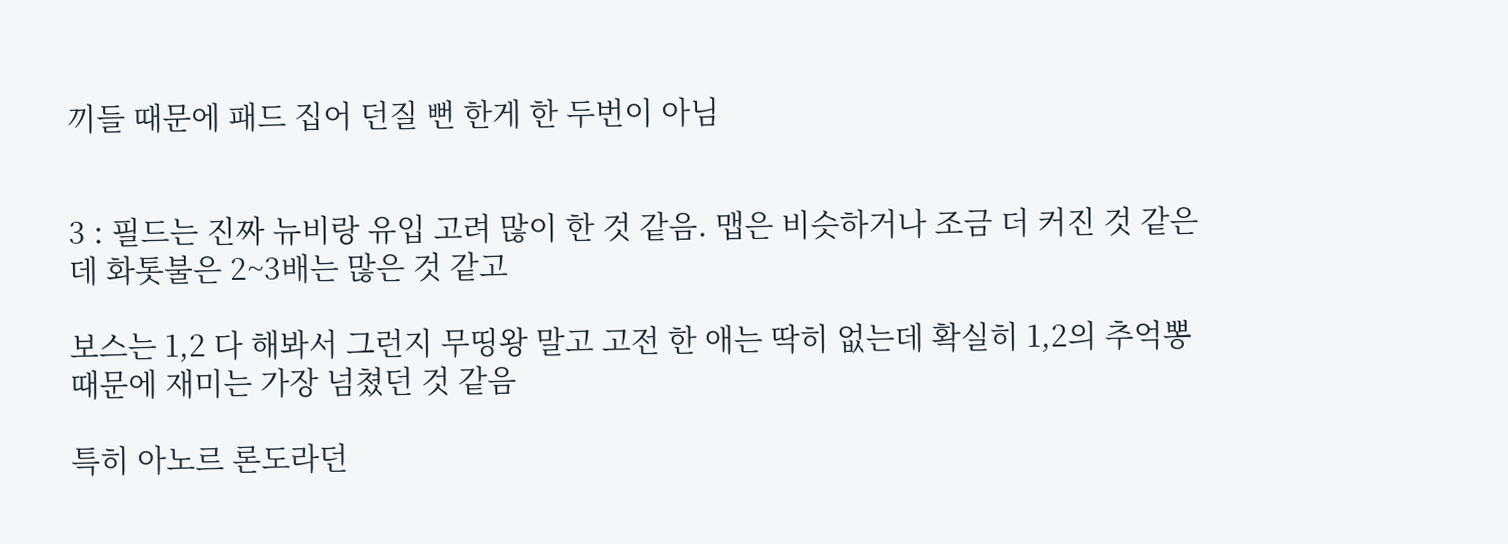끼들 때문에 패드 집어 던질 뻔 한게 한 두번이 아님


3 : 필드는 진짜 뉴비랑 유입 고려 많이 한 것 같음. 맵은 비슷하거나 조금 더 커진 것 같은데 화톳불은 2~3배는 많은 것 같고

보스는 1,2 다 해봐서 그런지 무띵왕 말고 고전 한 애는 딱히 없는데 확실히 1,2의 추억뽕 때문에 재미는 가장 넘쳤던 것 같음

특히 아노르 론도라던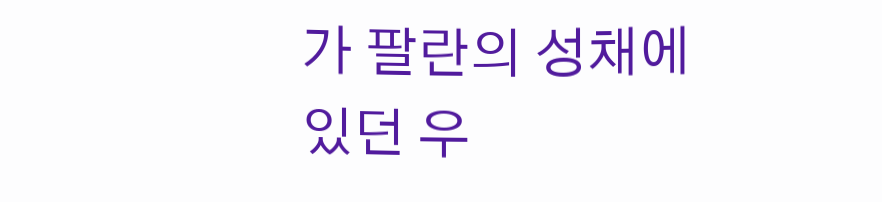가 팔란의 성채에 있던 우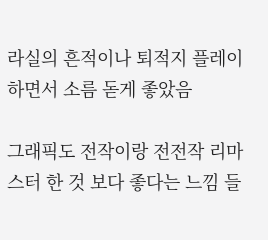라실의 흔적이나 퇴적지 플레이 하면서 소름 돋게 좋았음

그래픽도 전작이랑 전전작 리마스터 한 것 보다 좋다는 느낌 들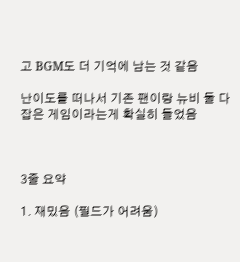고 BGM도 더 기억에 남는 것 같음

난이도를 떠나서 기존 팬이랑 뉴비 둘 다 잡은 게임이라는게 확실히 들었음



3줄 요약

1. 재밌음 (필드가 어려움)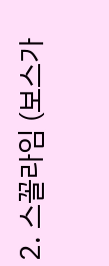2. 스꼴라임 (보스가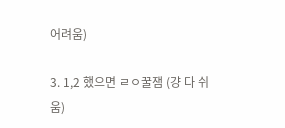어려움)

3. 1,2 했으면 ㄹㅇ꿀잼 (걍 다 쉬움)